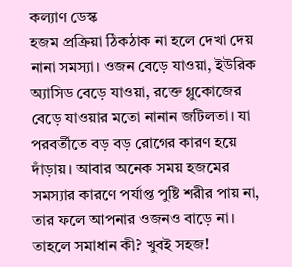কল্যাণ ডেস্ক
হজম প্রক্রিয়া ঠিকঠাক না হলে দেখা দেয় নানা সমস্যা। ওজন বেড়ে যাওয়া, ইউরিক অ্যাসিড বেড়ে যাওয়া, রক্তে গ্লুকোজের বেড়ে যাওয়ার মতো নানান জটিলতা। যা পরবর্তীতে বড় বড় রোগের কারণ হয়ে দাঁড়ায়। আবার অনেক সময় হজমের সমস্যার কারণে পর্যাপ্ত পুষ্টি শরীর পায় না, তার ফলে আপনার ওজনও বাড়ে না। তাহলে সমাধান কী? খুবই সহজ!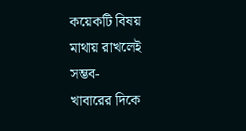কয়েকটি বিষয় মাথায় রাখলেই সম্ভব-
খাবারের দিকে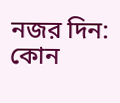নজর দিন: কোন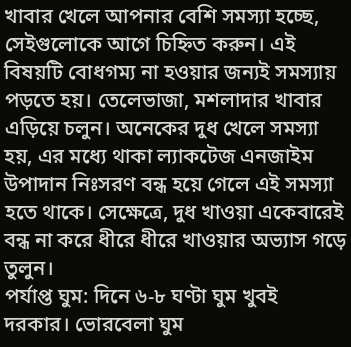খাবার খেলে আপনার বেশি সমস্যা হচ্ছে, সেইগুলোকে আগে চিহ্নিত করুন। এই বিষয়টি বোধগম্য না হওয়ার জন্যই সমস্যায় পড়তে হয়। তেলেভাজা, মশলাদার খাবার এড়িয়ে চলুন। অনেকের দুধ খেলে সমস্যা হয়, এর মধ্যে থাকা ল্যাকটেজ এনজাইম উপাদান নিঃসরণ বন্ধ হয়ে গেলে এই সমস্যা হতে থাকে। সেক্ষেত্রে, দুধ খাওয়া একেবারেই বন্ধ না করে ধীরে ধীরে খাওয়ার অভ্যাস গড়ে তুলুন।
পর্যাপ্ত ঘুম: দিনে ৬-৮ ঘণ্টা ঘুম খুবই দরকার। ভোরবেলা ঘুম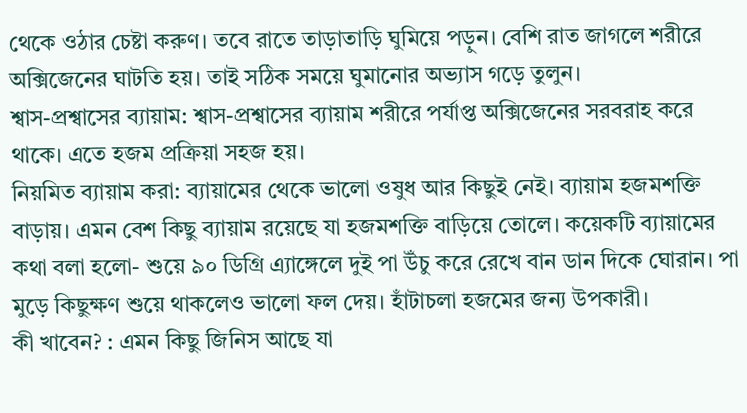থেকে ওঠার চেষ্টা করুণ। তবে রাতে তাড়াতাড়ি ঘুমিয়ে পড়ুন। বেশি রাত জাগলে শরীরে অক্সিজেনের ঘাটতি হয়। তাই সঠিক সময়ে ঘুমানোর অভ্যাস গড়ে তুলুন।
শ্বাস-প্রশ্বাসের ব্যায়াম: শ্বাস-প্রশ্বাসের ব্যায়াম শরীরে পর্যাপ্ত অক্সিজেনের সরবরাহ করে থাকে। এতে হজম প্রক্রিয়া সহজ হয়।
নিয়মিত ব্যায়াম করা: ব্যায়ামের থেকে ভালো ওষুধ আর কিছুই নেই। ব্যায়াম হজমশক্তি বাড়ায়। এমন বেশ কিছু ব্যায়াম রয়েছে যা হজমশক্তি বাড়িয়ে তোলে। কয়েকটি ব্যায়ামের কথা বলা হলো- শুয়ে ৯০ ডিগ্রি এ্যাঙ্গেলে দুই পা উঁচু করে রেখে বান ডান দিকে ঘোরান। পা মুড়ে কিছুক্ষণ শুয়ে থাকলেও ভালো ফল দেয়। হাঁটাচলা হজমের জন্য উপকারী।
কী খাবেন? : এমন কিছু জিনিস আছে যা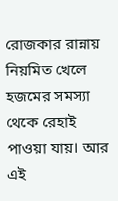রোজকার রান্নায় নিয়মিত খেলে হজমের সমস্যা থেকে রেহাই পাওয়া যায়। আর এই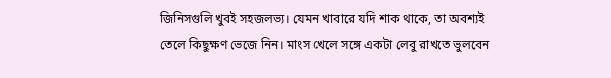জিনিসগুলি খুবই সহজলভ্য। যেমন খাবারে যদি শাক থাকে, তা অবশ্যই তেলে কিছুক্ষণ ভেজে নিন। মাংস খেলে সঙ্গে একটা লেবু রাখতে ভুলবেন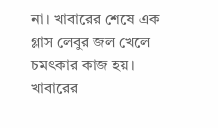না। খাবারের শেষে এক গ্লাস লেবুর জল খেলে চমৎকার কাজ হয়। খাবারের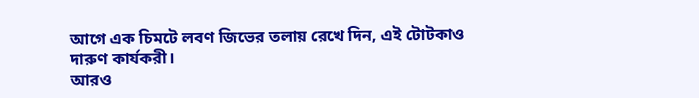আগে এক চিমটে লবণ জিভের তলায় রেখে দিন, এই টোটকাও দারুণ কার্যকরী।
আরও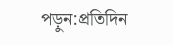পড়ুন:প্রতিদিন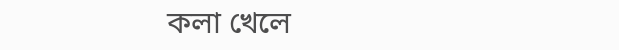কলা খেলে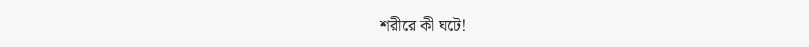শরীরে কী ঘটে!